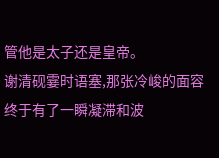管他是太子还是皇帝。
谢清砚霎时语塞,那张冷峻的面容终于有了一瞬凝滞和波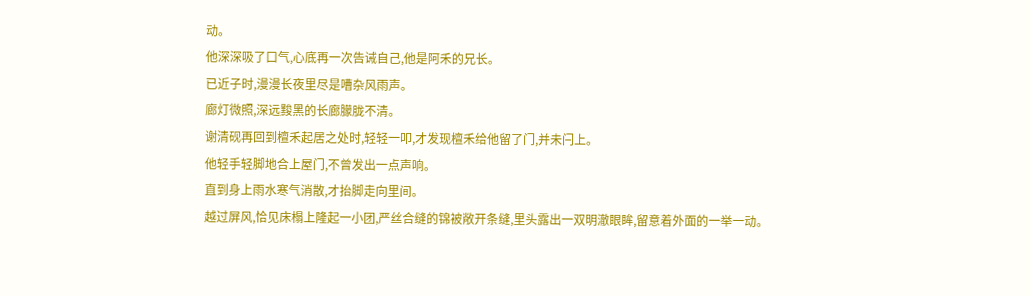动。
他深深吸了口气,心底再一次告诫自己,他是阿禾的兄长。
已近子时,漫漫长夜里尽是嘈杂风雨声。
廊灯微照,深远黢黑的长廊朦胧不清。
谢清砚再回到檀禾起居之处时,轻轻一叩,才发现檀禾给他留了门,并未闩上。
他轻手轻脚地合上屋门,不曾发出一点声响。
直到身上雨水寒气消散,才抬脚走向里间。
越过屏风,恰见床榻上隆起一小团,严丝合缝的锦被敞开条缝,里头露出一双明澈眼眸,留意着外面的一举一动。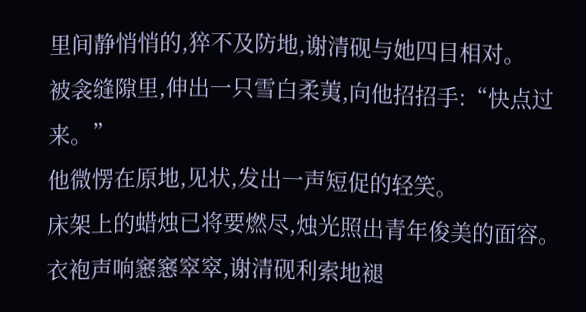里间静悄悄的,猝不及防地,谢清砚与她四目相对。
被衾缝隙里,伸出一只雪白柔荑,向他招招手:“快点过来。”
他微愣在原地,见状,发出一声短促的轻笑。
床架上的蜡烛已将要燃尽,烛光照出青年俊美的面容。
衣袍声响窸窸窣窣,谢清砚利索地褪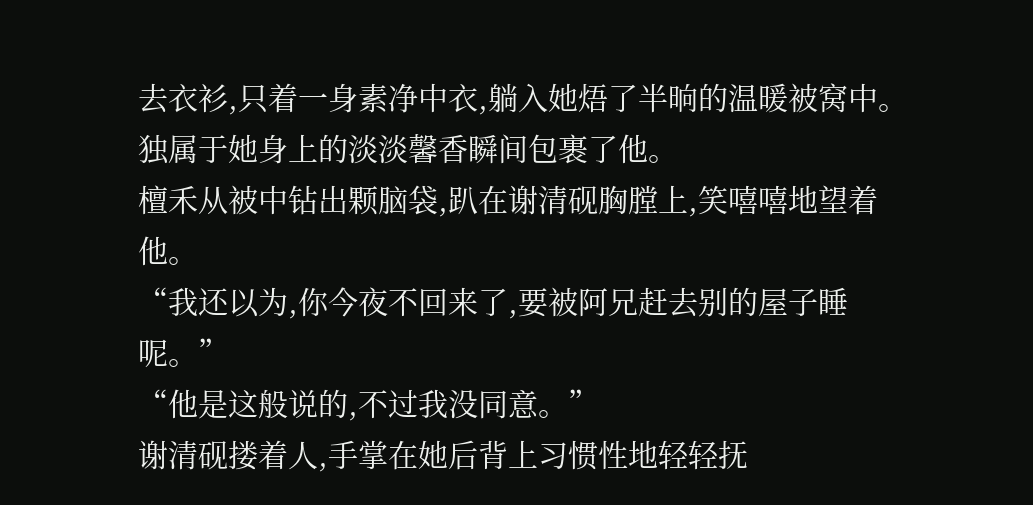去衣衫,只着一身素净中衣,躺入她焐了半晌的温暖被窝中。
独属于她身上的淡淡馨香瞬间包裹了他。
檀禾从被中钻出颗脑袋,趴在谢清砚胸膛上,笑嘻嘻地望着他。
“我还以为,你今夜不回来了,要被阿兄赶去别的屋子睡呢。”
“他是这般说的,不过我没同意。”
谢清砚搂着人,手掌在她后背上习惯性地轻轻抚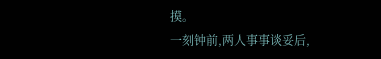摸。
一刻钟前,两人事事谈妥后,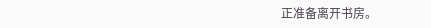正准备离开书房。